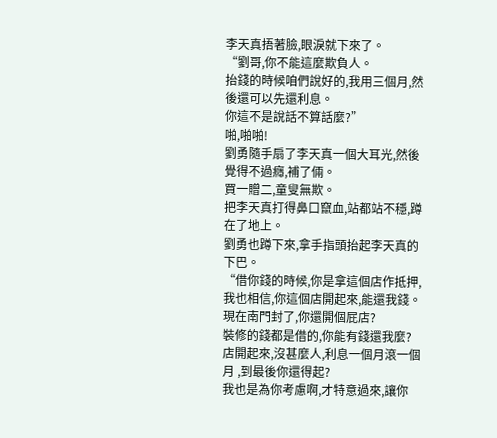李天真捂著臉,眼淚就下來了。
“劉哥,你不能這麼欺負人。
抬錢的時候咱們說好的,我用三個月,然後還可以先還利息。
你這不是說話不算話麼?”
啪,啪啪!
劉勇隨手扇了李天真一個大耳光,然後覺得不過癮,補了倆。
買一贈二,童叟無欺。
把李天真打得鼻口竄血,站都站不穩,蹲在了地上。
劉勇也蹲下來,拿手指頭抬起李天真的下巴。
“借你錢的時候,你是拿這個店作抵押,我也相信,你這個店開起來,能還我錢。
現在南門封了,你還開個屁店?
裝修的錢都是借的,你能有錢還我麼?
店開起來,沒甚麼人,利息一個月滾一個月 ,到最後你還得起?
我也是為你考慮啊,才特意過來,讓你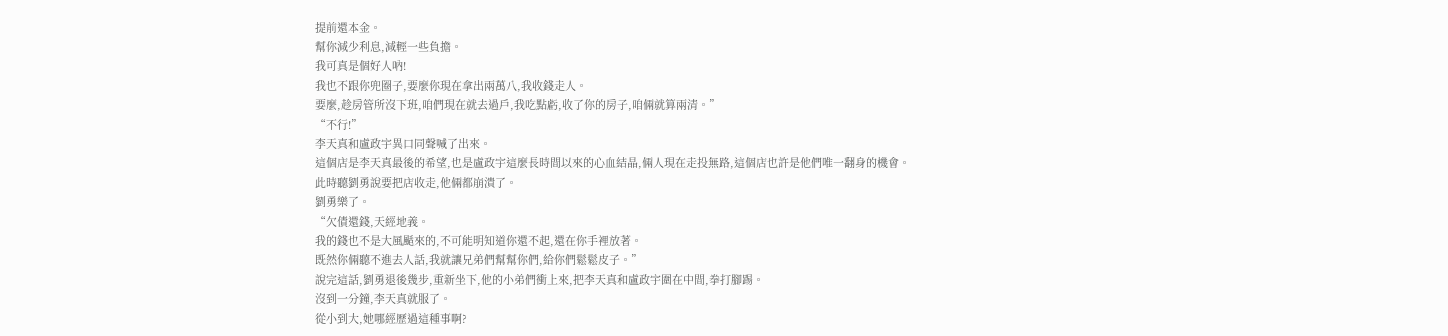提前還本金。
幫你減少利息,減輕一些負擔。
我可真是個好人吶!
我也不跟你兜圈子,要麼你現在拿出兩萬八,我收錢走人。
要麼,趁房管所沒下班,咱們現在就去過戶,我吃點虧,收了你的房子,咱倆就算兩清。”
“不行!”
李天真和盧政宇異口同聲喊了出來。
這個店是李天真最後的希望,也是盧政宇這麼長時間以來的心血結晶,倆人現在走投無路,這個店也許是他們唯一翻身的機會。
此時聽劉勇說要把店收走,他倆都崩潰了。
劉勇樂了。
“欠債還錢,天經地義。
我的錢也不是大風颳來的,不可能明知道你還不起,還在你手裡放著。
既然你倆聽不進去人話,我就讓兄弟們幫幫你們,給你們鬆鬆皮子。”
說完這話,劉勇退後幾步,重新坐下,他的小弟們衝上來,把李天真和盧政宇圍在中間,拳打腳踢。
沒到一分鐘,李天真就服了。
從小到大,她哪經歷過這種事啊?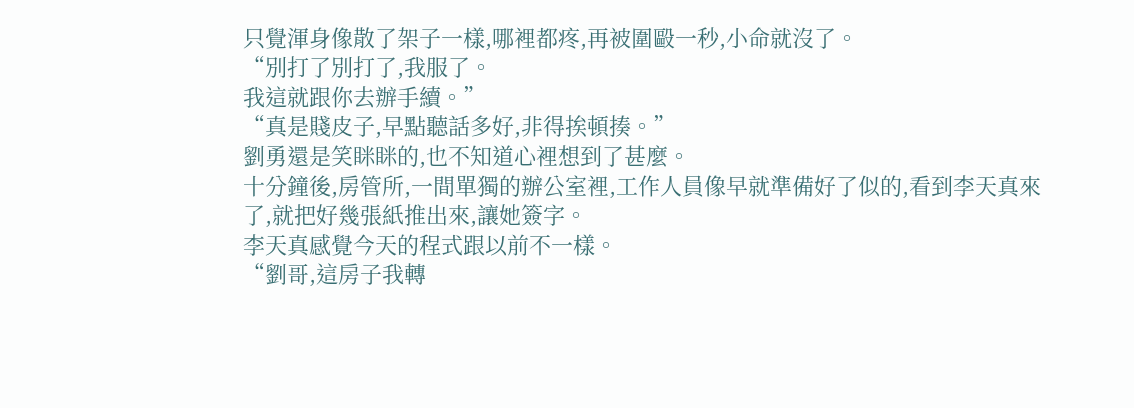只覺渾身像散了架子一樣,哪裡都疼,再被圍毆一秒,小命就沒了。
“別打了別打了,我服了。
我這就跟你去辦手續。”
“真是賤皮子,早點聽話多好,非得挨頓揍。”
劉勇還是笑眯眯的,也不知道心裡想到了甚麼。
十分鐘後,房管所,一間單獨的辦公室裡,工作人員像早就準備好了似的,看到李天真來了,就把好幾張紙推出來,讓她簽字。
李天真感覺今天的程式跟以前不一樣。
“劉哥,這房子我轉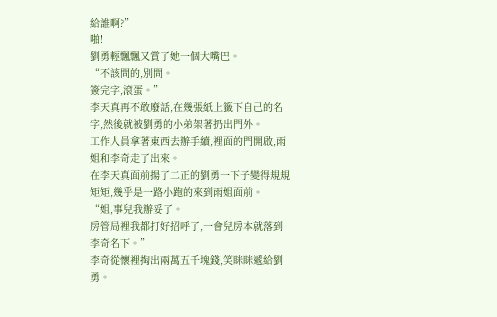給誰啊?”
啪!
劉勇輕飄飄又賞了她一個大嘴巴。
“不該問的,別問。
簽完字,滾蛋。”
李天真再不敢廢話,在幾張紙上籤下自己的名字,然後就被劉勇的小弟架著扔出門外。
工作人員拿著東西去辦手續,裡面的門開啟,雨姐和李奇走了出來。
在李天真面前揚了二正的劉勇一下子變得規規矩矩,幾乎是一路小跑的來到雨姐面前。
“姐,事兒我辦妥了。
房管局裡我都打好招呼了,一會兒房本就落到李奇名下。”
李奇從懷裡掏出兩萬五千塊錢,笑眯眯遞給劉勇。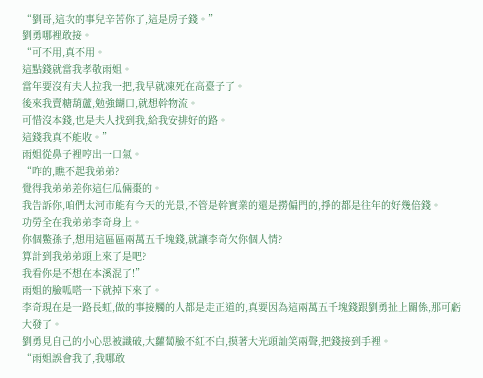“劉哥,這次的事兒辛苦你了,這是房子錢。”
劉勇哪裡敢接。
“可不用,真不用。
這點錢就當我孝敬雨姐。
當年要沒有夫人拉我一把,我早就凍死在高臺子了。
後來我賣糖葫蘆,勉強餬口,就想幹物流。
可惜沒本錢,也是夫人找到我,給我安排好的路。
這錢我真不能收。”
雨姐從鼻子裡哼出一口氣。
“咋的,瞧不起我弟弟?
覺得我弟弟差你這仨瓜倆棗的。
我告訴你,咱們太河市能有今天的光景,不管是幹實業的還是撈偏門的,掙的都是往年的好幾倍錢。
功勞全在我弟弟李奇身上。
你個鱉孫子,想用這區區兩萬五千塊錢,就讓李奇欠你個人情?
算計到我弟弟頭上來了是吧?
我看你是不想在本溪混了!”
雨姐的臉呱嗒一下就掉下來了。
李奇現在是一路長虹,做的事接觸的人都是走正道的,真要因為這兩萬五千塊錢跟劉勇扯上關係,那可虧大發了。
劉勇見自己的小心思被識破,大蘿蔔臉不紅不白,摸著大光頭訕笑兩聲,把錢接到手裡。
“雨姐誤會我了,我哪敢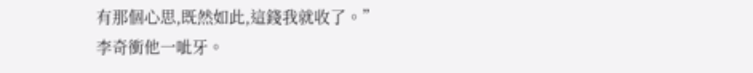有那個心思,既然如此,這錢我就收了。”
李奇衝他一呲牙。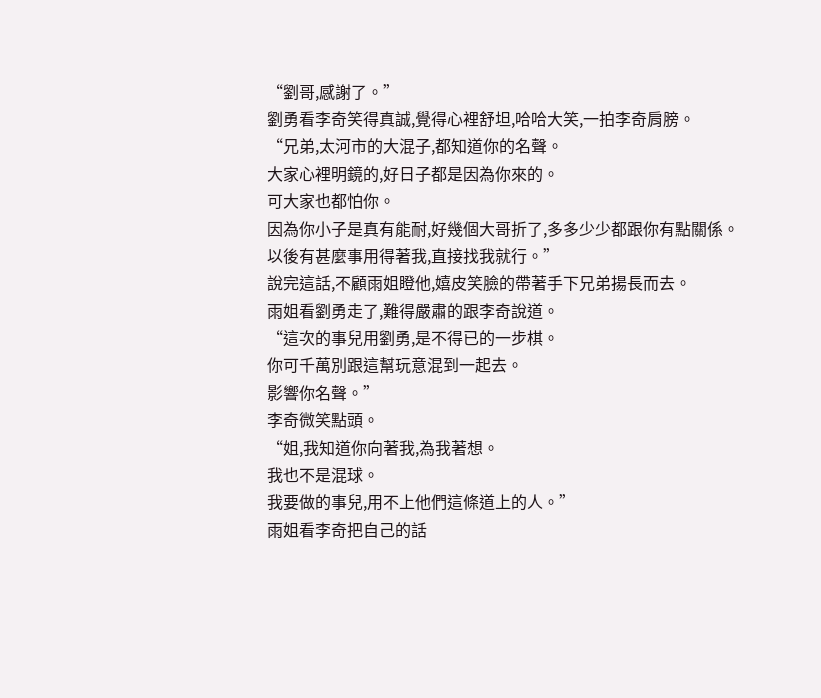“劉哥,感謝了。”
劉勇看李奇笑得真誠,覺得心裡舒坦,哈哈大笑,一拍李奇肩膀。
“兄弟,太河市的大混子,都知道你的名聲。
大家心裡明鏡的,好日子都是因為你來的。
可大家也都怕你。
因為你小子是真有能耐,好幾個大哥折了,多多少少都跟你有點關係。
以後有甚麼事用得著我,直接找我就行。”
說完這話,不顧雨姐瞪他,嬉皮笑臉的帶著手下兄弟揚長而去。
雨姐看劉勇走了,難得嚴肅的跟李奇說道。
“這次的事兒用劉勇,是不得已的一步棋。
你可千萬別跟這幫玩意混到一起去。
影響你名聲。”
李奇微笑點頭。
“姐,我知道你向著我,為我著想。
我也不是混球。
我要做的事兒,用不上他們這條道上的人。”
雨姐看李奇把自己的話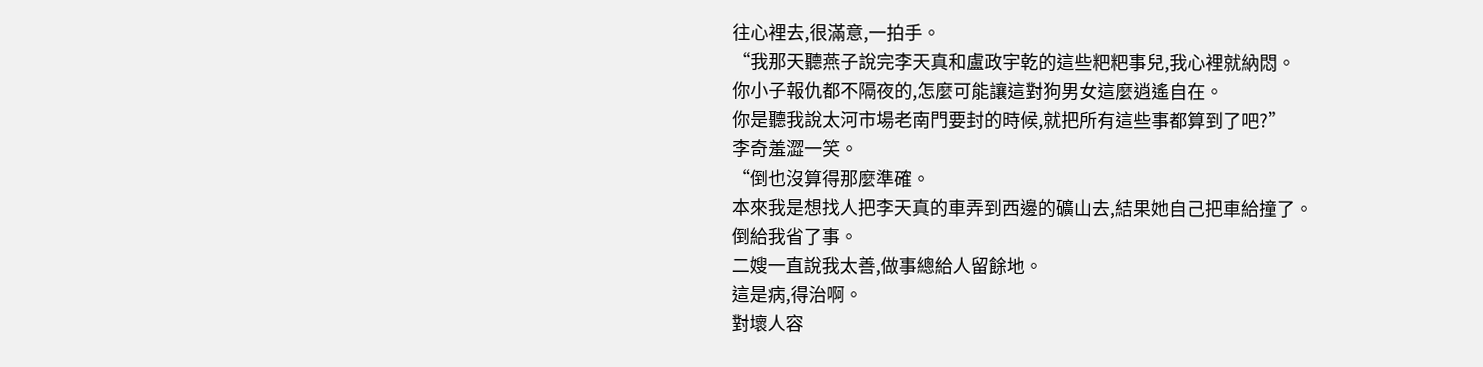往心裡去,很滿意,一拍手。
“我那天聽燕子說完李天真和盧政宇乾的這些粑粑事兒,我心裡就納悶。
你小子報仇都不隔夜的,怎麼可能讓這對狗男女這麼逍遙自在。
你是聽我說太河市場老南門要封的時候,就把所有這些事都算到了吧?”
李奇羞澀一笑。
“倒也沒算得那麼準確。
本來我是想找人把李天真的車弄到西邊的礦山去,結果她自己把車給撞了。
倒給我省了事。
二嫂一直說我太善,做事總給人留餘地。
這是病,得治啊。
對壞人容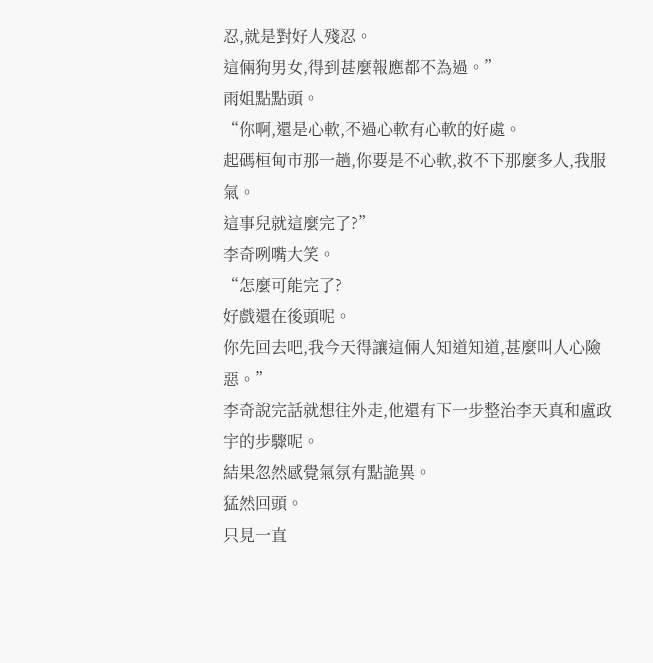忍,就是對好人殘忍。
這倆狗男女,得到甚麼報應都不為過。”
雨姐點點頭。
“你啊,還是心軟,不過心軟有心軟的好處。
起碼桓甸市那一趟,你要是不心軟,救不下那麼多人,我服氣。
這事兒就這麼完了?”
李奇咧嘴大笑。
“怎麼可能完了?
好戲還在後頭呢。
你先回去吧,我今天得讓這倆人知道知道,甚麼叫人心險惡。”
李奇說完話就想往外走,他還有下一步整治李天真和盧政宇的步驟呢。
結果忽然感覺氣氛有點詭異。
猛然回頭。
只見一直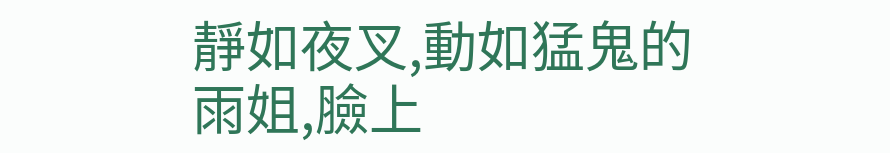靜如夜叉,動如猛鬼的雨姐,臉上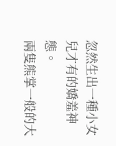忽然生出一種小女兒才有的嬌羞神態。
兩隻熊掌一般的大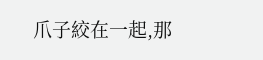爪子絞在一起,那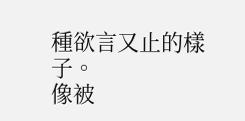種欲言又止的樣子。
像被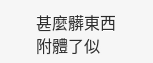甚麼髒東西附體了似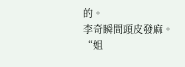的。
李奇瞬間頭皮發麻。
“姐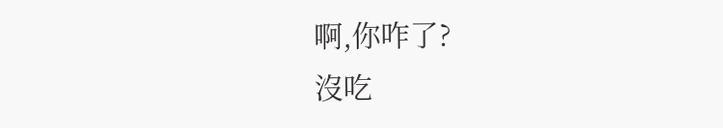啊,你咋了?
沒吃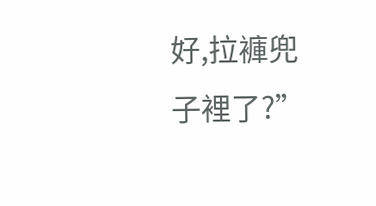好,拉褲兜子裡了?”